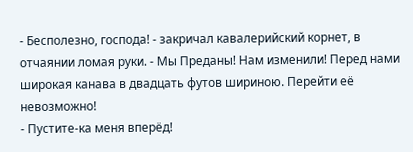- Бесполезно, господа! - закричал кавалерийский корнет, в отчаянии ломая руки. - Мы Преданы! Нам изменили! Перед нами широкая канава в двадцать футов шириною. Перейти её невозможно!
- Пустите-ка меня вперёд!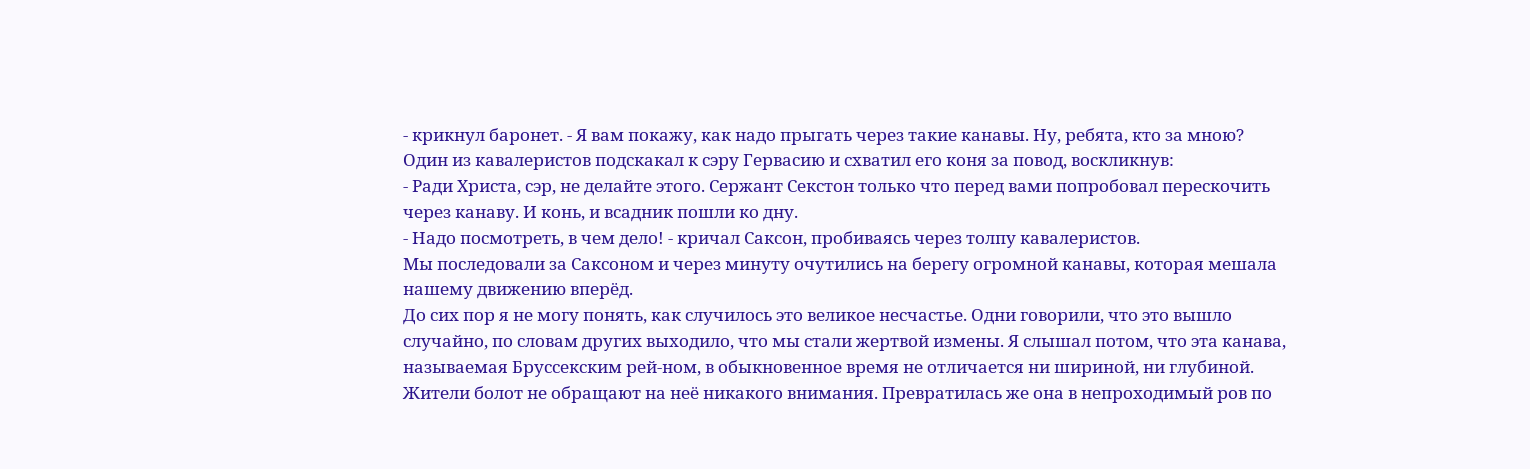- крикнул баронет. - Я вам покажу, как надо прыгать через такие канавы. Ну, ребята, кто за мною?
Один из кавалеристов подскакал к сэру Гервасию и схватил его коня за повод, воскликнув:
- Ради Христа, сэр, не делайте этого. Сержант Секстон только что перед вами попробовал перескочить через канаву. И конь, и всадник пошли ко дну.
- Надо посмотреть, в чем дело! - кричал Саксон, пробиваясь через толпу кавалеристов.
Мы последовали за Саксоном и через минуту очутились на берегу огромной канавы, которая мешала нашему движению вперёд.
До сих пор я не могу понять, как случилось это великое несчастье. Одни говорили, что это вышло случайно, по словам других выходило, что мы стали жертвой измены. Я слышал потом, что эта канава, называемая Бруссекским рей-ном, в обыкновенное время не отличается ни шириной, ни глубиной. Жители болот не обращают на неё никакого внимания. Превратилась же она в непроходимый ров по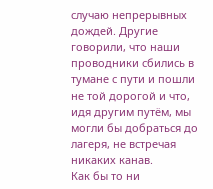случаю непрерывных дождей. Другие говорили, что наши проводники сбились в тумане с пути и пошли не той дорогой и что, идя другим путём, мы могли бы добраться до лагеря, не встречая никаких канав.
Как бы то ни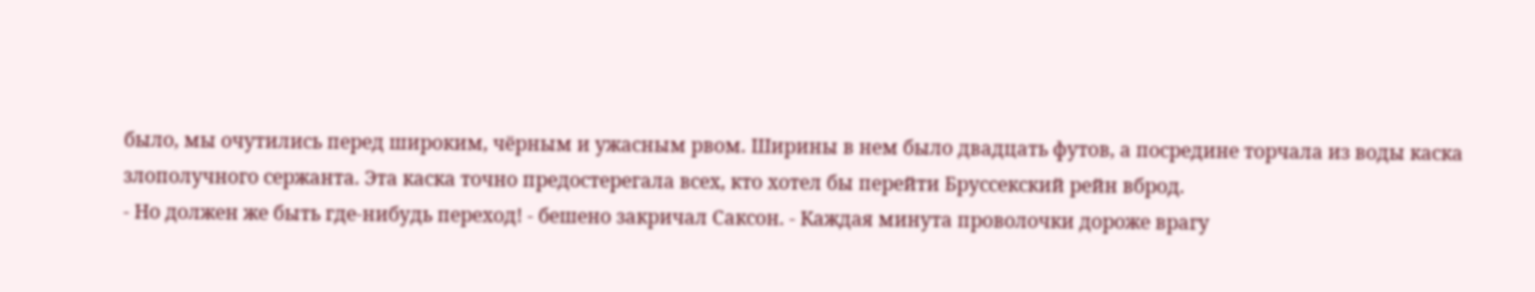было, мы очутились перед широким, чёрным и ужасным рвом. Ширины в нем было двадцать футов, а посредине торчала из воды каска злополучного сержанта. Эта каска точно предостерегала всех, кто хотел бы перейти Бруссекский рейн вброд.
- Но должен же быть где-нибудь переход! - бешено закричал Саксон. - Каждая минута проволочки дороже врагу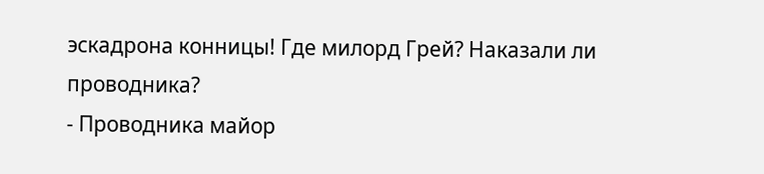эскадрона конницы! Где милорд Грей? Наказали ли проводника?
- Проводника майор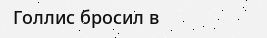Голлис бросил в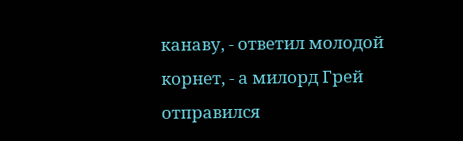канаву, - ответил молодой корнет, - а милорд Грей отправился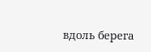вдоль берега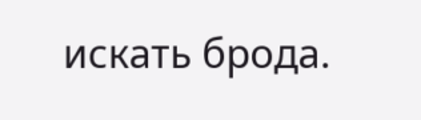искать брода.